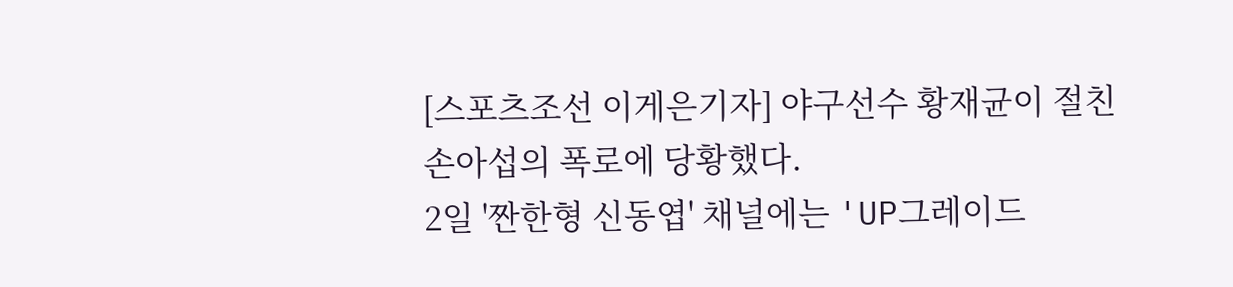[스포츠조선 이게은기자] 야구선수 황재균이 절친 손아섭의 폭로에 당황했다.
2일 '짠한형 신동엽' 채널에는 'UP그레이드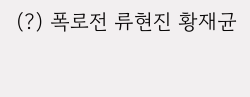(?) 폭로전 류현진 황재균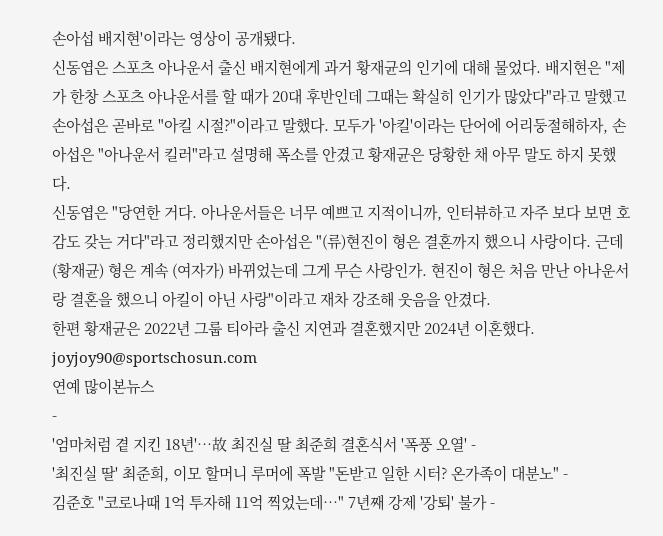손아섭 배지현'이라는 영상이 공개됐다.
신동엽은 스포츠 아나운서 출신 배지현에게 과거 황재균의 인기에 대해 물었다. 배지현은 "제가 한창 스포츠 아나운서를 할 때가 20대 후반인데 그때는 확실히 인기가 많았다"라고 말했고 손아섭은 곧바로 "아킬 시절?"이라고 말했다. 모두가 '아킬'이라는 단어에 어리둥절해하자, 손아섭은 "아나운서 킬러"라고 설명해 폭소를 안겼고 황재균은 당황한 채 아무 말도 하지 못했다.
신동엽은 "당연한 거다. 아나운서들은 너무 예쁘고 지적이니까, 인터뷰하고 자주 보다 보면 호감도 갖는 거다"라고 정리했지만 손아섭은 "(류)현진이 형은 결혼까지 했으니 사랑이다. 근데 (황재균) 형은 계속 (여자가) 바뀌었는데 그게 무슨 사랑인가. 현진이 형은 처음 만난 아나운서랑 결혼을 했으니 아킬이 아닌 사랑"이라고 재차 강조해 웃음을 안겼다.
한편 황재균은 2022년 그룹 티아라 출신 지연과 결혼했지만 2024년 이혼했다.
joyjoy90@sportschosun.com
연예 많이본뉴스
-
'엄마처럼 곁 지킨 18년'…故 최진실 딸 최준희 결혼식서 '폭풍 오열' -
'최진실 딸' 최준희, 이모 할머니 루머에 폭발 "돈받고 일한 시터? 온가족이 대분노" -
김준호 "코로나때 1억 투자해 11억 찍었는데…" 7년째 강제 '강퇴' 불가 -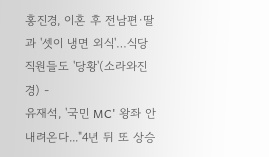홍진경, 이혼 후 전남편·딸과 '셋이 냉면 외식'…식당 직원들도 '당황'(소라와진경) -
유재석, '국민 MC' 왕좌 안 내려온다..."4년 뒤 또 상승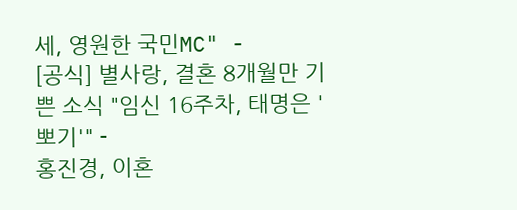세, 영원한 국민MC" -
[공식] 별사랑, 결혼 8개월만 기쁜 소식 "임신 16주차, 태명은 '뽀기'" -
홍진경, 이혼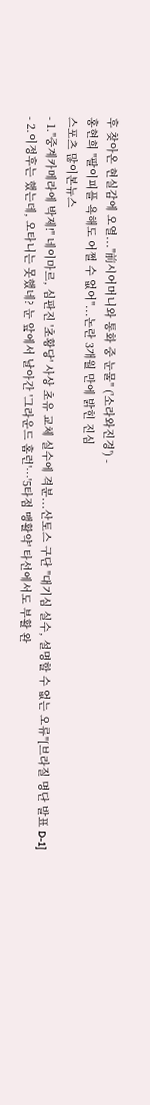후 찾아온 현실감에 오열..."前시어머니와 통화 중 눈물" ('소라와진경') -
홍현희 "팔이피플 욕해도 어쩔 수 없어"...논란 3개월 만에 밝힌 진심
스포츠 많이본뉴스
- 1."중계카메라에 박제!" 네이마르, 심판진 '초황당' 사상 초유 교체 실수에 격분...산토스 구단 "대기심 실수, 설명할 수 없는 오류"[브라질 명단 발표 D-1]
- 2.이정후는 했는데, 오타니는 못했네? 눈 앞에서 날아간 '그라운드 홈런'…'5타점 맹활약' 타선에서도 부활 완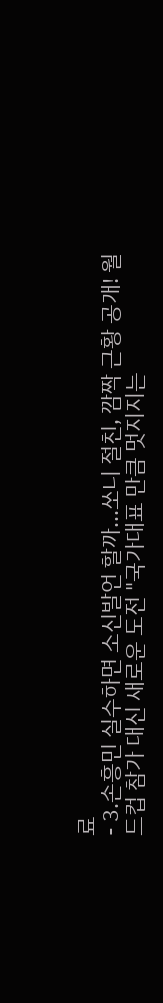료
- 3.손흥민 실수하면 소신발언 할까...쏘니 절친, 깜짝 근황 공개! 월드컵 참가 대신 새로운 도전 "국가대표 만큼 멋지지는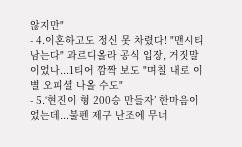않지만"
- 4.이혼하고도 정신 못 차렸다! "맨시티 남는다" 과르디올라 공식 입장, 거짓말이었나...1티어 깜짝 보도 "며칠 내로 이별 오피셜 나올 수도"
- 5.‘현진이 형 200승 만들자’ 한마음이었는데...불펜 제구 난조에 무너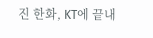진 한화, KT에 끝내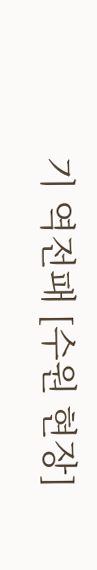기 역전패 [수원 현장]